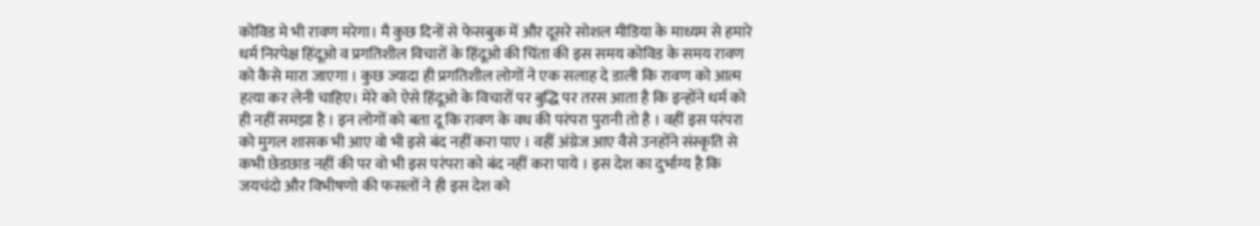कोविड मे भी रावण मरेगा। मै कुछ दिनों से फेसबुक में और दूसरे सोशल मीडिया के माध्यम से हमारे धर्म निरपेक्ष हिंदूओ व प्रगतिशील विचारों के हिंदूओ की चिंता की इस समय कोविड के समय रावण को कैसे मारा जाएगा । कुछ ज्यादा ही प्रगतिशील लोगों ने एक सलाह दे डाली कि रावण को आत्म हत्या कर लेनी चाहिए। मेरे को ऐसे हिंदूओ के विचारों पर बुद्धि पर तरस आता है कि इन्होंने धर्म को ही नहीं समझा है । इन लोगों को बता दू कि रावण के वध की परंपरा पुरानी तो है । वहीं इस परंपरा को मुगल शासक भी आए वो भी इसे बंद नहीं करा पाए । वहीं अंग्रेज आए वैसे उनहोंने संस्कृति से कभी छेडछाड नहीं की पर वो भी इस परंपरा को बंद नहीं करा पाये । इस देश का दुर्भाग्य है कि जयचंदो और विभीषणो की फसलों ने ही इस देश को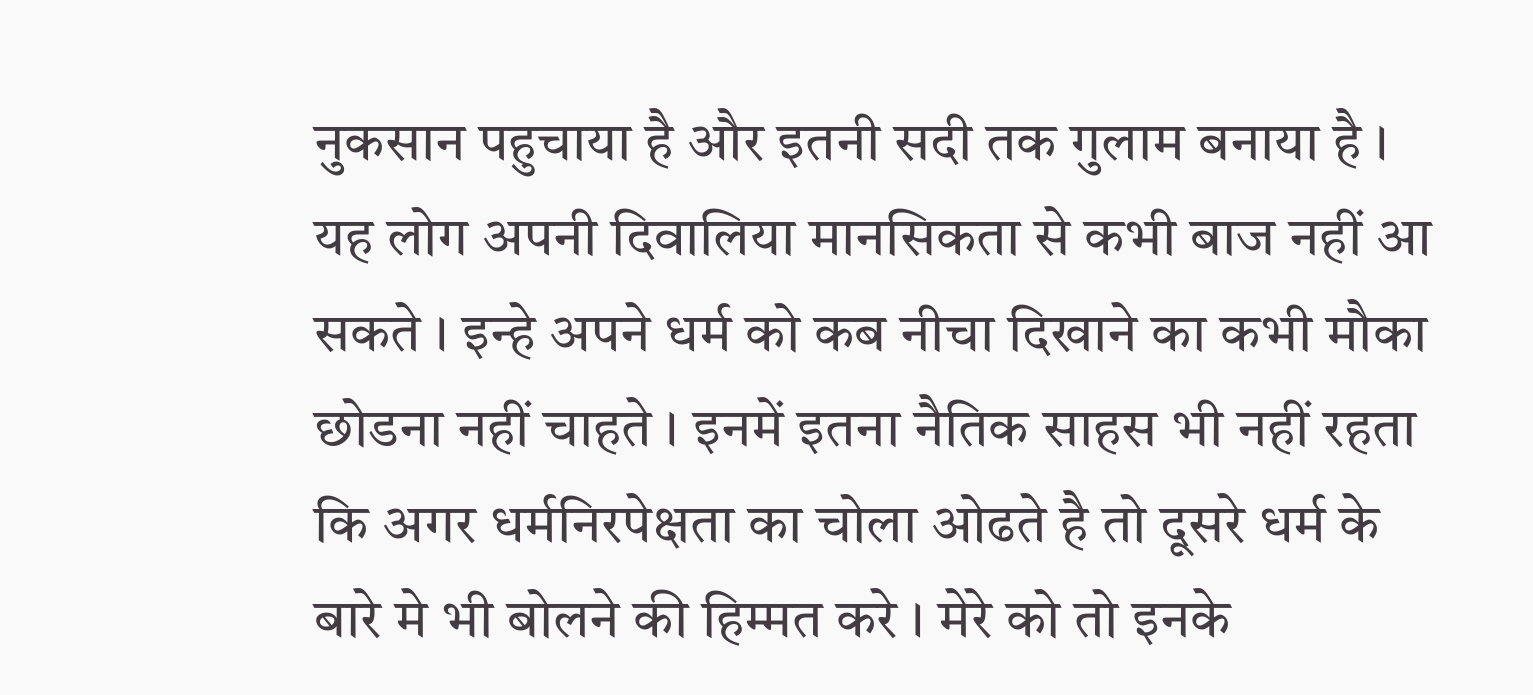नुकसान पहुचाया है और इतनी सदी तक गुलाम बनाया है । यह लोग अपनी दिवालिया मानसिकता से कभी बाज नहीं आ सकते । इन्हे अपने धर्म को कब नीचा दिखाने का कभी मौका छोडना नहीं चाहते । इनमें इतना नैतिक साहस भी नहीं रहता कि अगर धर्मनिरपेक्षता का चोला ओढते है तो दूसरे धर्म के बारे मे भी बोलने की हिम्मत करे । मेरे को तो इनके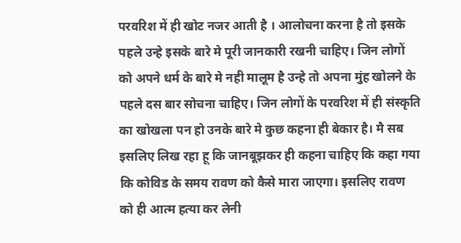परवरिश में ही खोट नजर आती है । आलोचना करना है तो इसके पहले उन्हे इसके बारे मे पूरी जानकारी रखनी चाहिए। जिन लोगों को अपने धर्म के बारे मे नही मालूम है उन्हे तो अपना मुंह खोलने के पहले दस बार सोचना चाहिए। जिन लोगों के परवरिश में ही संस्कृति का खोखला पन हो उनके बारे मे कुछ कहना ही बेकार है। मै सब इसलिए लिख रहा हू कि जानबूझकर ही कहना चाहिए कि कहा गया कि कोविड के समय रावण को कैसे मारा जाएगा। इसलिए रावण को ही आत्म हत्या कर लेनी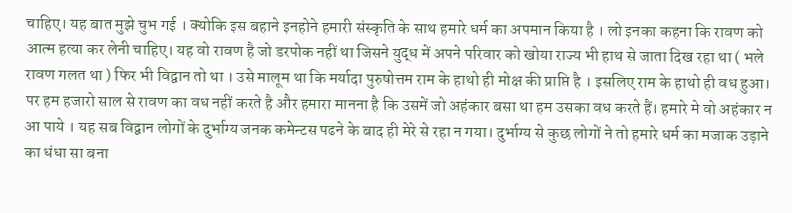चाहिए। यह बात मुझे चुभ गई । क्योकि इस बहाने इनहोने हमारी संस्कृति के साथ हमारे धर्म का अपमान किया है । लो इनका कहना कि रावण को आत्म हत्या कर लेनी चाहिए। यह वो रावण है जो डरपोक नहीं था जिसने युद्ध में अपने परिवार को खोया राज्य भी हाथ से जाता दिख रहा था ( भले रावण गलत था ) फिर भी विद्वान तो था । उसे मालूम था कि मर्यादा पुरुषोत्तम राम के हाथो ही मोक्ष की प्राप्ति है । इसलिए राम के हाथो ही वध हुआ। पर हम हजारो साल से रावण का वध नहीं करते है और हमारा मानना है कि उसमें जो अहंकार बसा था हम उसका वध करते हैं। हमारे मे वो अहंकार न आ पाये । यह सब विद्वान लोगों के दुर्भाग्य जनक कमेन्टस पढने के बाद ही मेरे से रहा न गया। दुर्भाग्य से कुछ लोगों ने तो हमारे धर्म का मजाक उड़ाने का धंधा सा बना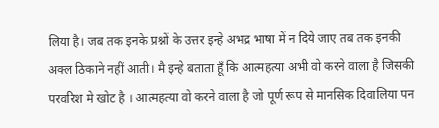लिया है। जब तक इनके प्रश्नों के उत्तर इन्हे अभद्र भाषा में न दिये जाए तब तक इनकी अक्ल ठिकाने नहीं आती। मै इन्हे बताता हूँ कि आत्महत्या अभी वो करने वाला है जिसकी परवरिश मे खोट है । आत्महत्या वो करने वाला है जो पूर्ण रूप से मानसिक दिवालिया पन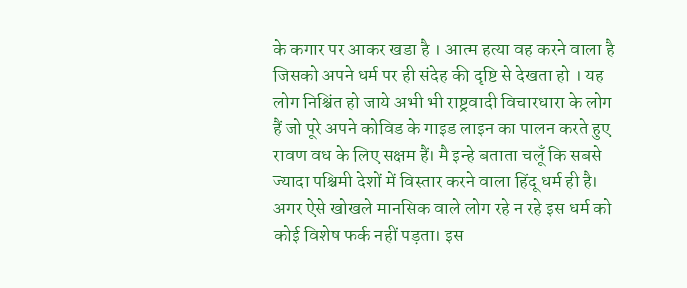के कगार पर आकर खडा है । आत्म हत्या वह करने वाला है जिसको अपने धर्म पर ही संदेह की दृष्टि से देखता हो । यह लोग निश्चिंत हो जाये अभी भी राष्ट्रवादी विचारधारा के लोग हैं जो पूरे अपने कोविड के गाइड लाइन का पालन करते हुए रावण वध के लिए सक्षम हैं। मै इन्हे बताता चलूँ कि सबसे ज्यादा पश्चिमी देशों में विस्तार करने वाला हिंदू धर्म ही है। अगर ऐसे खोखले मानसिक वाले लोग रहे न रहे इस धर्म को कोई विशेष फर्क नहीं पड़ता। इस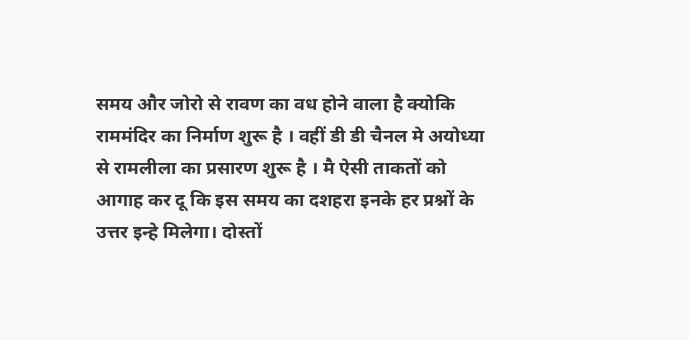समय और जोरो से रावण का वध होने वाला है क्योकि राममंदिर का निर्माण शुरू है । वहीं डी डी चैनल मे अयोध्या से रामलीला का प्रसारण शुरू है । मै ऐसी ताकतों को आगाह कर दू कि इस समय का दशहरा इनके हर प्रश्नों के उत्तर इन्हे मिलेगा। दोस्तों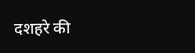दशहरे की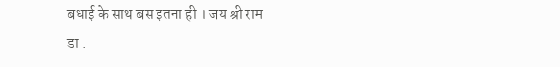बधाई के साथ बस इतना ही । जय श्री राम
डा .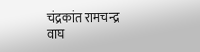चंद्रकांत रामचन्द्र वाघ